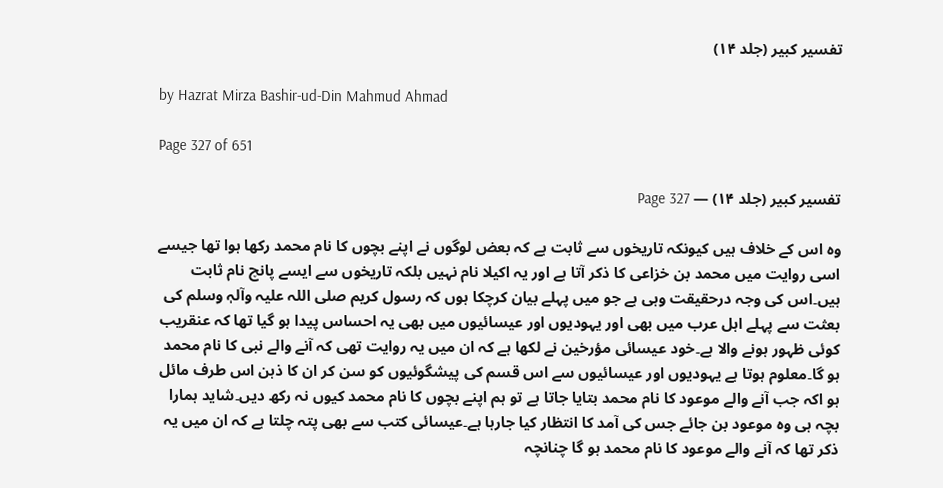تفسیر کبیر (جلد ۱۴)

by Hazrat Mirza Bashir-ud-Din Mahmud Ahmad

Page 327 of 651

تفسیر کبیر (جلد ۱۴) — Page 327

وہ اس کے خلاف ہیں کیونکہ تاریخوں سے ثابت ہے کہ بعض لوگوں نے اپنے بچوں کا نام محمد رکھا ہوا تھا جیسے اسی روایت میں محمد بن خزاعی کا ذکر آتا ہے اور یہ اکیلا نام نہیں بلکہ تاریخوں سے ایسے پانچ نام ثابت ہیں۔اس کی وجہ درحقیقت وہی ہے جو میں پہلے بیان کرچکا ہوں کہ رسول کریم صلی اللہ علیہ وآلہٖ وسلم کی بعثت سے پہلے اہل عرب میں بھی اور یہودیوں اور عیسائیوں میں بھی یہ احساس پیدا ہو گیا تھا کہ عنقریب کوئی ظہور ہونے والا ہے۔خود عیسائی مؤرخین نے لکھا ہے کہ ان میں یہ روایت تھی کہ آنے والے نبی کا نام محمد ہو گا۔معلوم ہوتا ہے یہودیوں اور عیسائیوں سے اس قسم کی پیشگوئیوں کو سن کر ان کا ذہن اس طرف مائل ہو اکہ جب آنے والے موعود کا نام محمد بتایا جاتا ہے تو ہم اپنے بچوں کا نام محمد کیوں نہ رکھ دیں۔شاید ہمارا بچہ ہی وہ موعود بن جائے جس کی آمد کا انتظار کیا جارہا ہے۔عیسائی کتب سے بھی پتہ چلتا ہے کہ ان میں یہ ذکر تھا کہ آنے والے موعود کا نام محمد ہو گا چنانچہ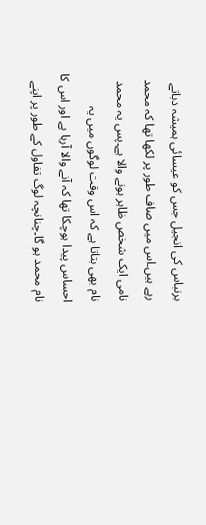برنباس کی انجیل جس کو عیسائی ہمیشہ دباتے رہے ہیں۔اس میں صاف طور پر لکھا تھا کہ محمد نامی ایک شخص ظاہر ہونے والا ہے۔پس یہ محمد نام بھی بتاتا ہے کہ اس وقت لوگوں میں یہ احساس پیدا ہوچکا تھا کہ آنے والا آرہا ہے اور اس کا نام محمد ہو گا۔چنانچہ لوگ تفاول کے طور پر اپنے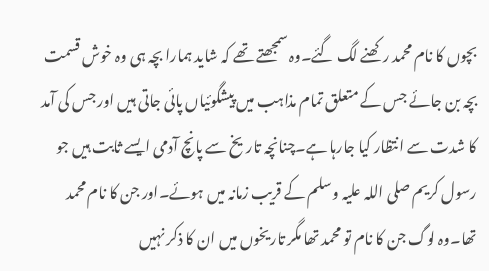بچوں کا نام محمد رکھنے لگ گئے۔وہ سمجھتے تھے کہ شاید ہمارا بچہ ہی وہ خوش قسمت بچہ بن جائے جس کے متعلق تمام مذاہب میں پیشگوئیاں پائی جاتی ہیں اور جس کی آمد کا شدت سے انتظار کیا جارہا ہے۔چنانچہ تاریخ سے پانچ آدمی ایسے ثابت ہیں جو رسول کریم صلی اللہ علیہ وسلم کے قریب زمانہ میں ہوئے۔اور جن کا نام محمد تھا۔وہ لوگ جن کا نام تو محمد تھا مگر تاریخوں میں ان کا ذکر نہیں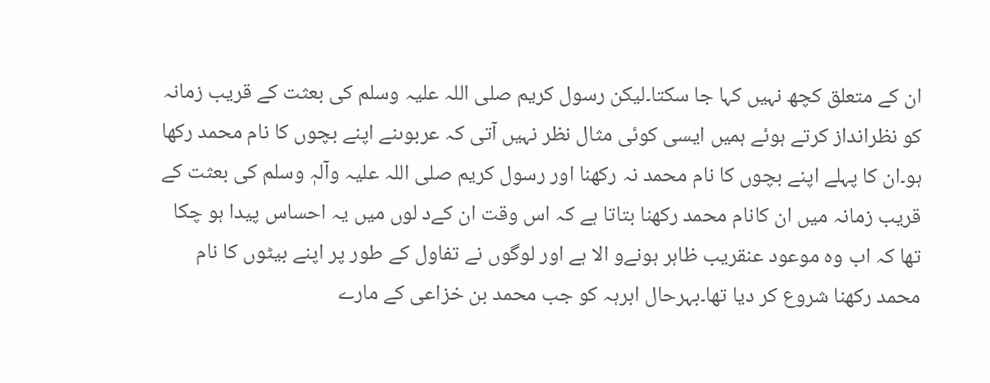ان کے متعلق کچھ نہیں کہا جا سکتا۔لیکن رسول کریم صلی اللہ علیہ وسلم کی بعثت کے قریب زمانہ کو نظرانداز کرتے ہوئے ہمیں ایسی کوئی مثال نظر نہیں آتی کہ عربوںنے اپنے بچوں کا نام محمد رکھا ہو۔ان کا پہلے اپنے بچوں کا نام محمد نہ رکھنا اور رسول کریم صلی اللہ علیہ وآلہٖ وسلم کی بعثت کے قریب زمانہ میں ان کانام محمد رکھنا بتاتا ہے کہ اس وقت ان کےد لوں میں یہ احساس پیدا ہو چکا تھا کہ اب وہ موعود عنقریب ظاہر ہونےو الا ہے اور لوگوں نے تفاول کے طور پر اپنے بیٹوں کا نام محمد رکھنا شروع کر دیا تھا۔بہرحال ابرہہ کو جب محمد بن خزاعی کے مارے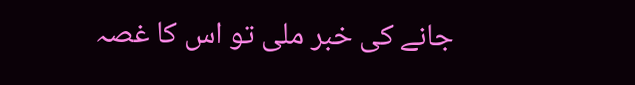جانے کی خبر ملی تو اس کا غصہ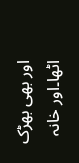اور بھی بھڑک اٹھا۔اور خانہ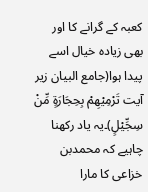کعبہ کے گرانے کا اور بھی زیادہ خیال اسے پیدا ہوا(جامع البیان زیر آیت تَرْمِيْهِمْ بِحِجَارَةٍ مِّنْ سِجِّيْلٍ)۔یہ یاد رکھنا چاہیے کہ محمدبن خزاعی کا مارا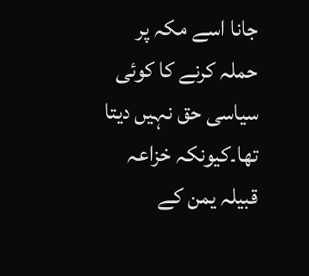جانا اسے مکہ پر حملہ کرنے کا کوئی سیاسی حق نہیں دیتا تھا۔کیونکہ خزاعہ قبیلہ یمن کے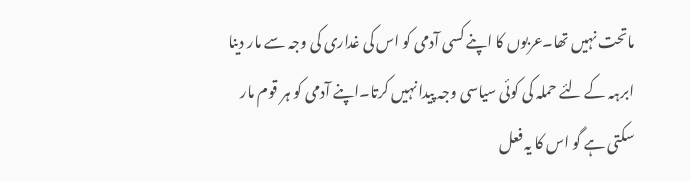ماتحت نہیں تھا۔عربوں کا اپنے کسی آدمی کو اس کی غداری کی وجہ سے مار دینا ابرہہ کے لئے حملہ کی کوئی سیاسی وجہ پیدا نہیں کرتا۔اپنے آدمی کو ہر قوم مار سکتی ہے گو اس کا یہ فعل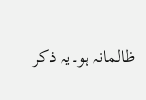ظالمانہ ہو۔یہ ذکر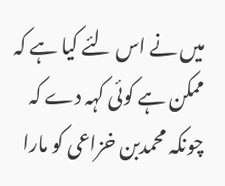میں نے اس لئے کیا ہے کہ ممکن ہے کوئی کہہ دے کہ چونکہ محمدبن خزاعی کو مارا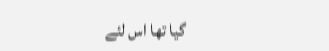گیا تھا اس لئے